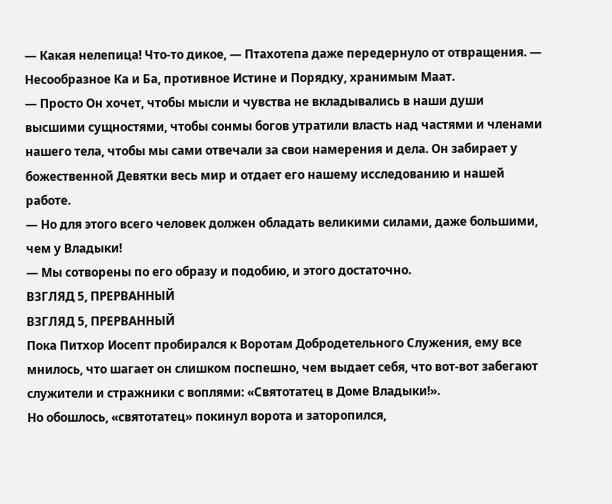— Какая нелепица! Что-то дикое, — Птахотепа даже передернуло от отвращения. — Несообразное Ка и Ба, противное Истине и Порядку, хранимым Маат.
— Просто Он хочет, чтобы мысли и чувства не вкладывались в наши души высшими сущностями, чтобы сонмы богов утратили власть над частями и членами нашего тела, чтобы мы сами отвечали за свои намерения и дела. Он забирает у божественной Девятки весь мир и отдает его нашему исследованию и нашей работе.
— Но для этого всего человек должен обладать великими силами, даже большими, чем у Владыки!
— Мы сотворены по его образу и подобию, и этого достаточно.
ВЗГЛЯД 5, ПРЕРВАННЫЙ
ВЗГЛЯД 5, ПРЕРВАННЫЙ
Пока Питхор Иосепт пробирался к Воротам Добродетельного Служения, ему все мнилось, что шагает он слишком поспешно, чем выдает себя, что вот-вот забегают служители и стражники с воплями: «Святотатец в Доме Владыки!».
Но обошлось, «святотатец» покинул ворота и заторопился,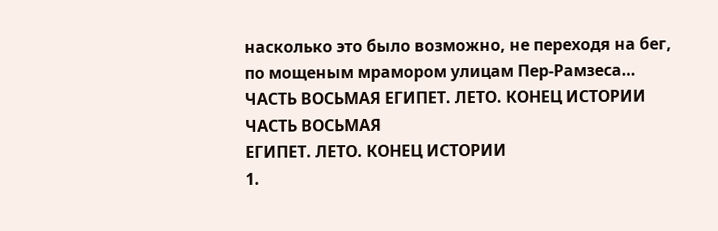насколько это было возможно, не переходя на бег, по мощеным мрамором улицам Пер-Рамзеса…
ЧАСТЬ ВОСЬМАЯ ЕГИПЕТ. ЛЕТО. КОНЕЦ ИСТОРИИ
ЧАСТЬ ВОСЬМАЯ
ЕГИПЕТ. ЛЕТО. КОНЕЦ ИСТОРИИ
1.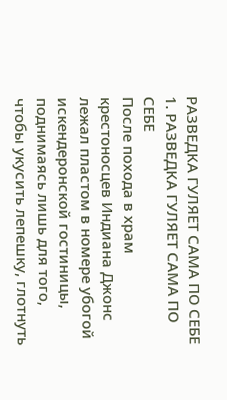РАЗВЕДКА ГУЛЯЕТ САМА ПО СЕБЕ
1. РАЗВЕДКА ГУЛЯЕТ САМА ПО СЕБЕ
После похода в храм крестоносцев Индиана Джонс лежал пластом в номере убогой искендеронской гостиницы, поднимаясь лишь для того, чтобы укусить лепешку, глотнуть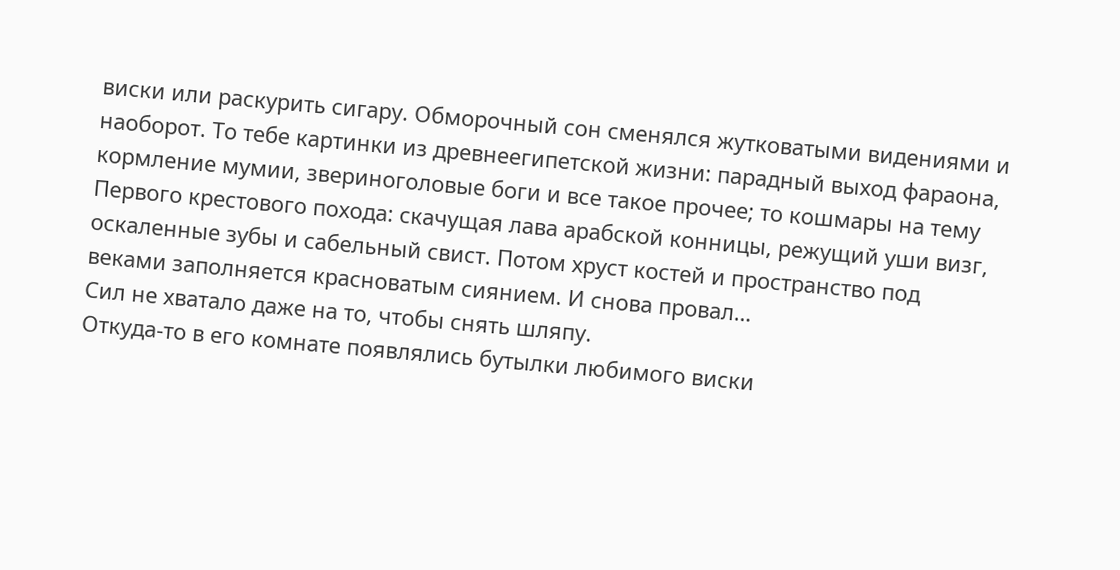виски или раскурить сигару. Обморочный сон сменялся жутковатыми видениями и наоборот. То тебе картинки из древнеегипетской жизни: парадный выход фараона, кормление мумии, звериноголовые боги и все такое прочее; то кошмары на тему Первого крестового похода: скачущая лава арабской конницы, режущий уши визг, оскаленные зубы и сабельный свист. Потом хруст костей и пространство под веками заполняется красноватым сиянием. И снова провал…
Сил не хватало даже на то, чтобы снять шляпу.
Откуда-то в его комнате появлялись бутылки любимого виски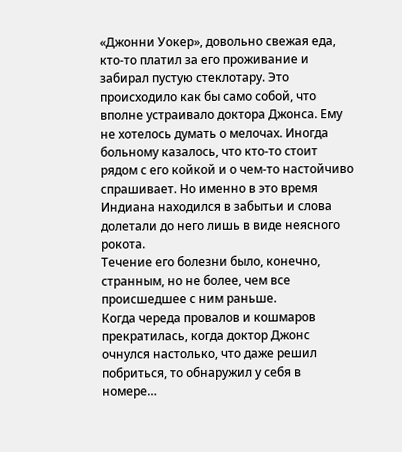«Джонни Уокер», довольно свежая еда, кто-то платил за его проживание и забирал пустую стеклотару. Это происходило как бы само собой, что вполне устраивало доктора Джонса. Ему не хотелось думать о мелочах. Иногда больному казалось, что кто-то стоит рядом с его койкой и о чем-то настойчиво спрашивает. Но именно в это время Индиана находился в забытьи и слова долетали до него лишь в виде неясного рокота.
Течение его болезни было, конечно, странным, но не более, чем все происшедшее с ним раньше.
Когда череда провалов и кошмаров прекратилась, когда доктор Джонс очнулся настолько, что даже решил побриться, то обнаружил у себя в номере…